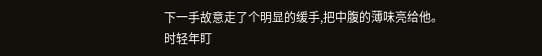下一手故意走了个明显的缓手,把中腹的薄味亮给他。
时轻年盯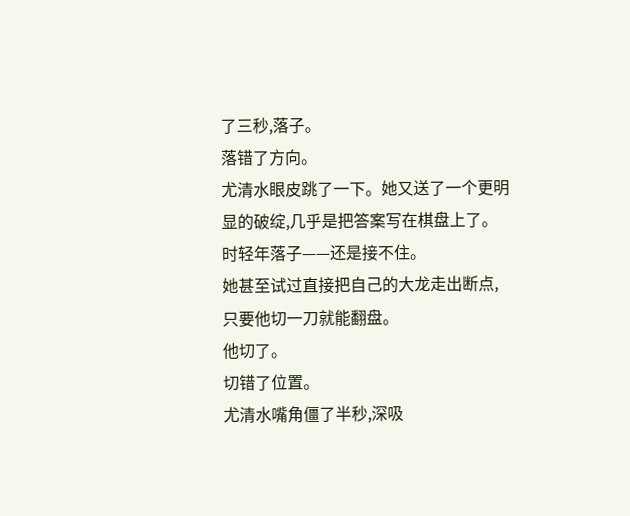了三秒,落子。
落错了方向。
尤清水眼皮跳了一下。她又送了一个更明显的破绽,几乎是把答案写在棋盘上了。
时轻年落子——还是接不住。
她甚至试过直接把自己的大龙走出断点,只要他切一刀就能翻盘。
他切了。
切错了位置。
尤清水嘴角僵了半秒,深吸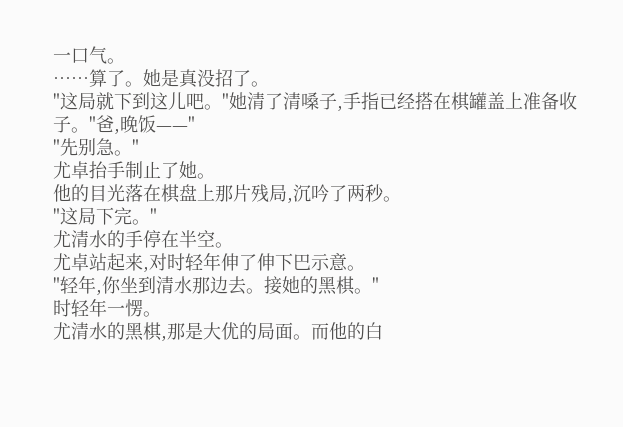一口气。
……算了。她是真没招了。
"这局就下到这儿吧。"她清了清嗓子,手指已经搭在棋罐盖上准备收子。"爸,晚饭——"
"先别急。"
尤卓抬手制止了她。
他的目光落在棋盘上那片残局,沉吟了两秒。
"这局下完。"
尤清水的手停在半空。
尤卓站起来,对时轻年伸了伸下巴示意。
"轻年,你坐到清水那边去。接她的黑棋。"
时轻年一愣。
尤清水的黑棋,那是大优的局面。而他的白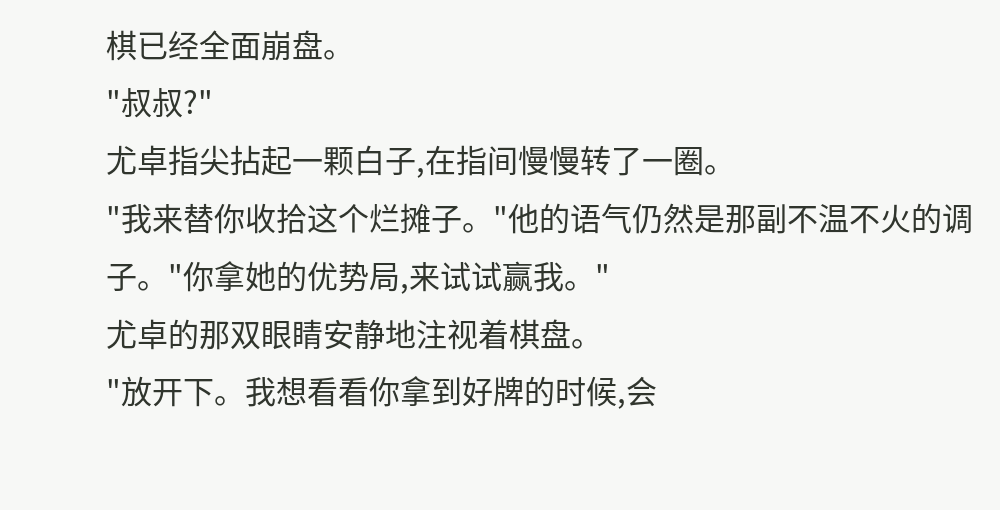棋已经全面崩盘。
"叔叔?"
尤卓指尖拈起一颗白子,在指间慢慢转了一圈。
"我来替你收拾这个烂摊子。"他的语气仍然是那副不温不火的调子。"你拿她的优势局,来试试赢我。"
尤卓的那双眼睛安静地注视着棋盘。
"放开下。我想看看你拿到好牌的时候,会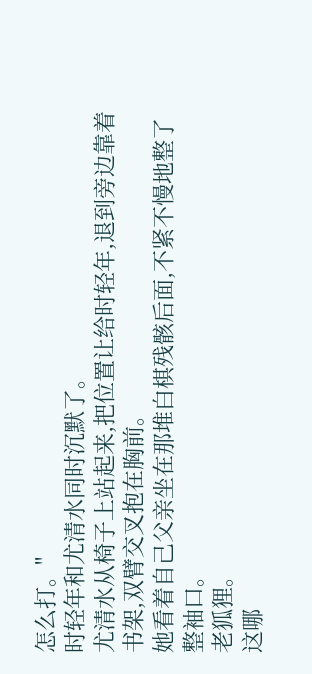怎么打。"
时轻年和尤清水同时沉默了。
尤清水从椅子上站起来,把位置让给时轻年,退到旁边靠着书架,双臂交叉抱在胸前。
她看着自己父亲坐在那堆白棋残骸后面,不紧不慢地整了整袖口。
老狐狸。
这哪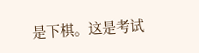是下棋。这是考试